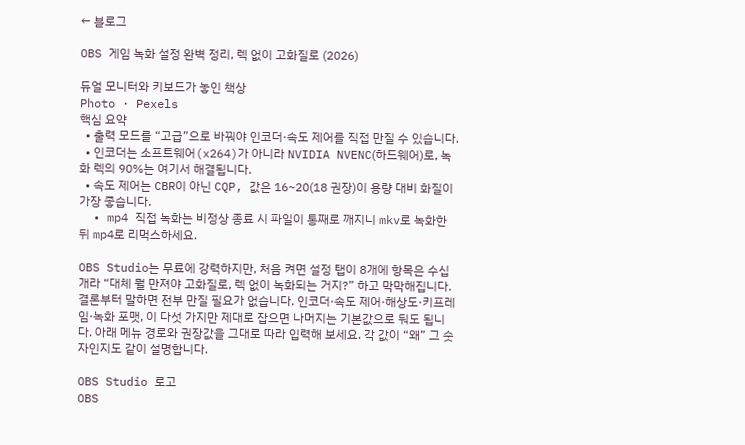← 블로그

OBS 게임 녹화 설정 완벽 정리, 렉 없이 고화질로 (2026)

듀얼 모니터와 키보드가 놓인 책상
Photo · Pexels
핵심 요약
  • 출력 모드를 “고급”으로 바꿔야 인코더·속도 제어를 직접 만질 수 있습니다.
  • 인코더는 소프트웨어(x264)가 아니라 NVIDIA NVENC(하드웨어)로, 녹화 렉의 90%는 여기서 해결됩니다.
  • 속도 제어는 CBR이 아닌 CQP, 값은 16~20(18 권장)이 용량 대비 화질이 가장 좋습니다.
  • mp4 직접 녹화는 비정상 종료 시 파일이 통째로 깨지니 mkv로 녹화한 뒤 mp4로 리먹스하세요.

OBS Studio는 무료에 강력하지만, 처음 켜면 설정 탭이 8개에 항목은 수십 개라 “대체 뭘 만져야 고화질로, 렉 없이 녹화되는 거지?” 하고 막막해집니다. 결론부터 말하면 전부 만질 필요가 없습니다. 인코더·속도 제어·해상도·키프레임·녹화 포맷, 이 다섯 가지만 제대로 잡으면 나머지는 기본값으로 둬도 됩니다. 아래 메뉴 경로와 권장값을 그대로 따라 입력해 보세요. 각 값이 “왜” 그 숫자인지도 같이 설명합니다.

OBS Studio 로고
OBS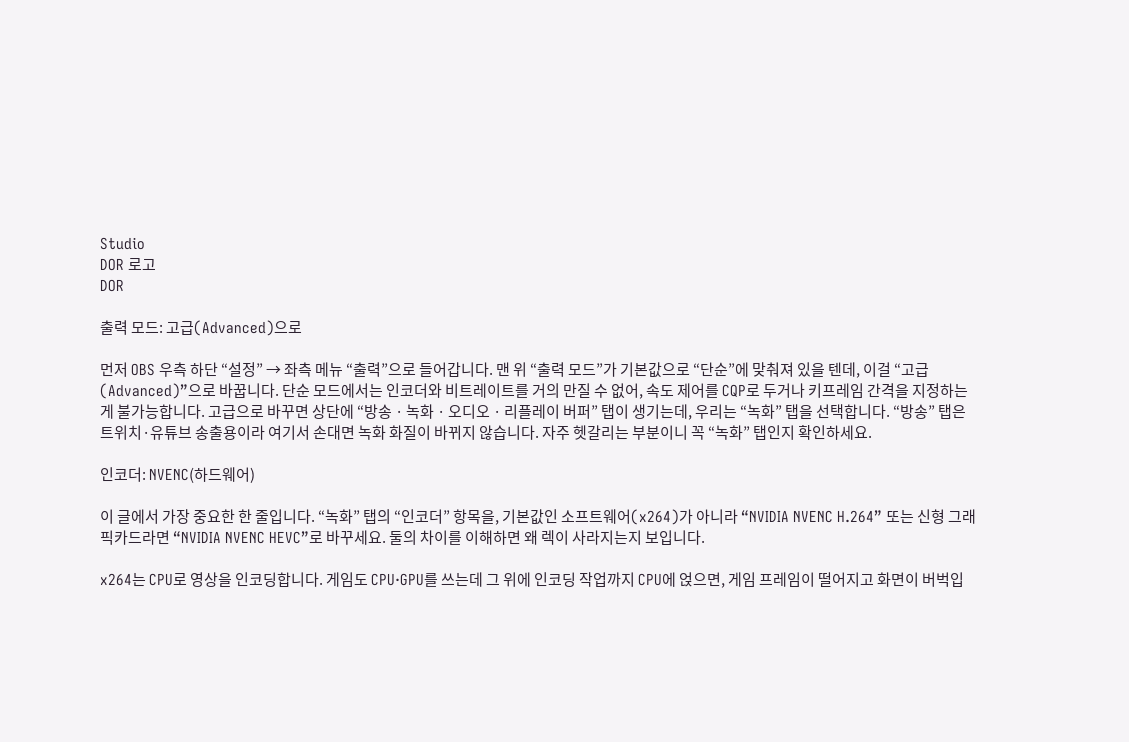Studio
DOR 로고
DOR

출력 모드: 고급(Advanced)으로

먼저 OBS 우측 하단 “설정” → 좌측 메뉴 “출력”으로 들어갑니다. 맨 위 “출력 모드”가 기본값으로 “단순”에 맞춰져 있을 텐데, 이걸 “고급(Advanced)”으로 바꿉니다. 단순 모드에서는 인코더와 비트레이트를 거의 만질 수 없어, 속도 제어를 CQP로 두거나 키프레임 간격을 지정하는 게 불가능합니다. 고급으로 바꾸면 상단에 “방송 · 녹화 · 오디오 · 리플레이 버퍼” 탭이 생기는데, 우리는 “녹화” 탭을 선택합니다. “방송” 탭은 트위치·유튜브 송출용이라 여기서 손대면 녹화 화질이 바뀌지 않습니다. 자주 헷갈리는 부분이니 꼭 “녹화” 탭인지 확인하세요.

인코더: NVENC(하드웨어)

이 글에서 가장 중요한 한 줄입니다. “녹화” 탭의 “인코더” 항목을, 기본값인 소프트웨어(x264)가 아니라 “NVIDIA NVENC H.264” 또는 신형 그래픽카드라면 “NVIDIA NVENC HEVC”로 바꾸세요. 둘의 차이를 이해하면 왜 렉이 사라지는지 보입니다.

x264는 CPU로 영상을 인코딩합니다. 게임도 CPU·GPU를 쓰는데 그 위에 인코딩 작업까지 CPU에 얹으면, 게임 프레임이 떨어지고 화면이 버벅입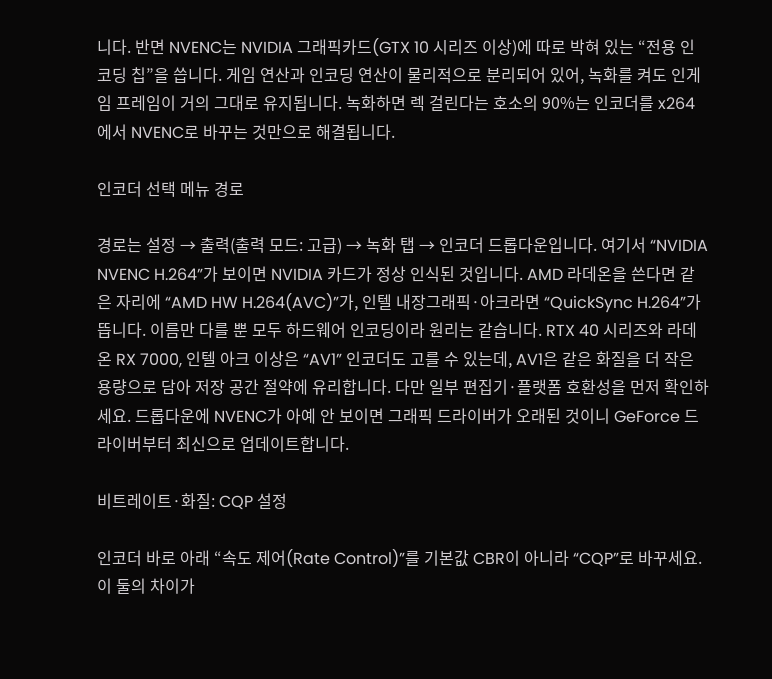니다. 반면 NVENC는 NVIDIA 그래픽카드(GTX 10 시리즈 이상)에 따로 박혀 있는 “전용 인코딩 칩”을 씁니다. 게임 연산과 인코딩 연산이 물리적으로 분리되어 있어, 녹화를 켜도 인게임 프레임이 거의 그대로 유지됩니다. 녹화하면 렉 걸린다는 호소의 90%는 인코더를 x264에서 NVENC로 바꾸는 것만으로 해결됩니다.

인코더 선택 메뉴 경로

경로는 설정 → 출력(출력 모드: 고급) → 녹화 탭 → 인코더 드롭다운입니다. 여기서 “NVIDIA NVENC H.264”가 보이면 NVIDIA 카드가 정상 인식된 것입니다. AMD 라데온을 쓴다면 같은 자리에 “AMD HW H.264(AVC)”가, 인텔 내장그래픽·아크라면 “QuickSync H.264”가 뜹니다. 이름만 다를 뿐 모두 하드웨어 인코딩이라 원리는 같습니다. RTX 40 시리즈와 라데온 RX 7000, 인텔 아크 이상은 “AV1” 인코더도 고를 수 있는데, AV1은 같은 화질을 더 작은 용량으로 담아 저장 공간 절약에 유리합니다. 다만 일부 편집기·플랫폼 호환성을 먼저 확인하세요. 드롭다운에 NVENC가 아예 안 보이면 그래픽 드라이버가 오래된 것이니 GeForce 드라이버부터 최신으로 업데이트합니다.

비트레이트·화질: CQP 설정

인코더 바로 아래 “속도 제어(Rate Control)”를 기본값 CBR이 아니라 “CQP”로 바꾸세요. 이 둘의 차이가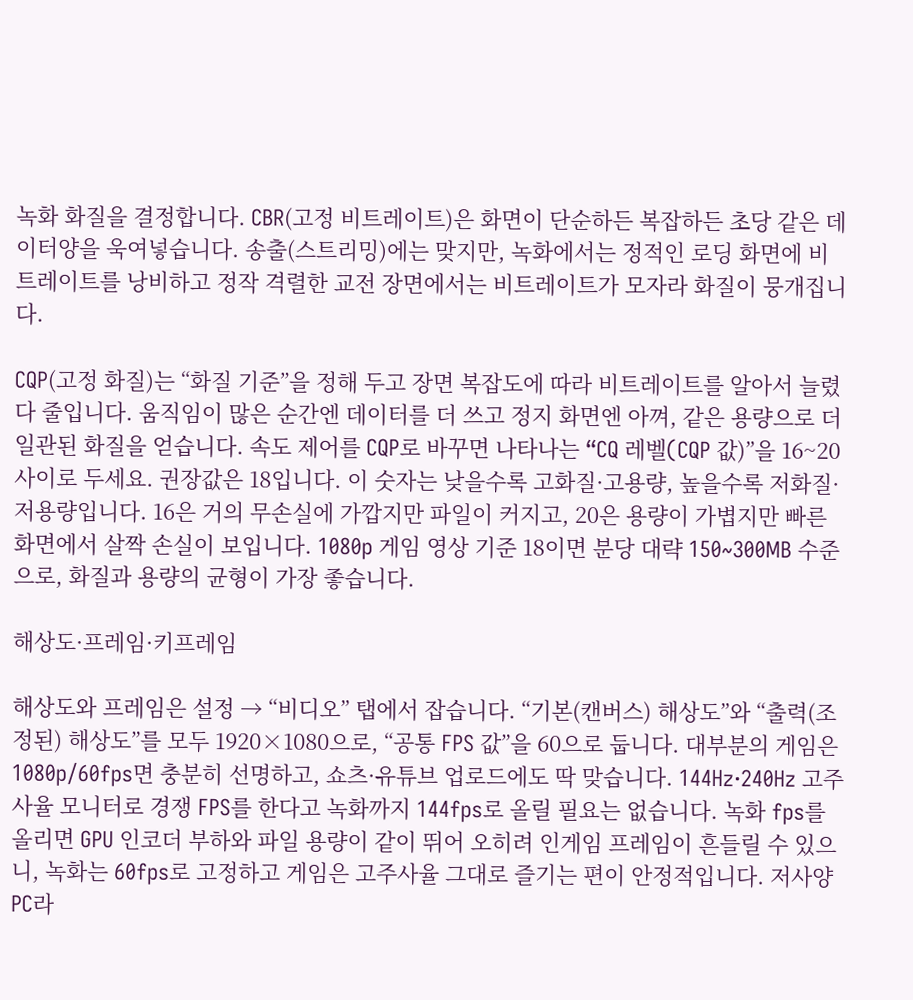녹화 화질을 결정합니다. CBR(고정 비트레이트)은 화면이 단순하든 복잡하든 초당 같은 데이터양을 욱여넣습니다. 송출(스트리밍)에는 맞지만, 녹화에서는 정적인 로딩 화면에 비트레이트를 낭비하고 정작 격렬한 교전 장면에서는 비트레이트가 모자라 화질이 뭉개집니다.

CQP(고정 화질)는 “화질 기준”을 정해 두고 장면 복잡도에 따라 비트레이트를 알아서 늘렸다 줄입니다. 움직임이 많은 순간엔 데이터를 더 쓰고 정지 화면엔 아껴, 같은 용량으로 더 일관된 화질을 얻습니다. 속도 제어를 CQP로 바꾸면 나타나는 “CQ 레벨(CQP 값)”을 16~20 사이로 두세요. 권장값은 18입니다. 이 숫자는 낮을수록 고화질·고용량, 높을수록 저화질·저용량입니다. 16은 거의 무손실에 가깝지만 파일이 커지고, 20은 용량이 가볍지만 빠른 화면에서 살짝 손실이 보입니다. 1080p 게임 영상 기준 18이면 분당 대략 150~300MB 수준으로, 화질과 용량의 균형이 가장 좋습니다.

해상도·프레임·키프레임

해상도와 프레임은 설정 → “비디오” 탭에서 잡습니다. “기본(캔버스) 해상도”와 “출력(조정된) 해상도”를 모두 1920×1080으로, “공통 FPS 값”을 60으로 둡니다. 대부분의 게임은 1080p/60fps면 충분히 선명하고, 쇼츠·유튜브 업로드에도 딱 맞습니다. 144Hz·240Hz 고주사율 모니터로 경쟁 FPS를 한다고 녹화까지 144fps로 올릴 필요는 없습니다. 녹화 fps를 올리면 GPU 인코더 부하와 파일 용량이 같이 뛰어 오히려 인게임 프레임이 흔들릴 수 있으니, 녹화는 60fps로 고정하고 게임은 고주사율 그대로 즐기는 편이 안정적입니다. 저사양 PC라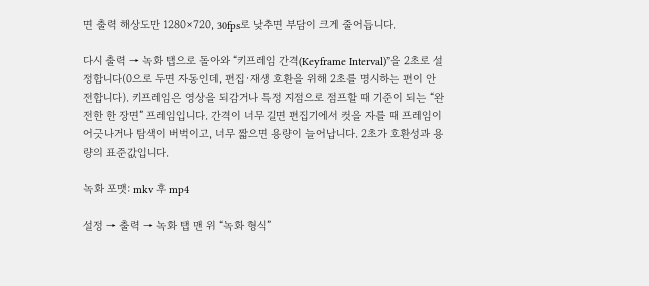면 출력 해상도만 1280×720, 30fps로 낮추면 부담이 크게 줄어듭니다.

다시 출력 → 녹화 탭으로 돌아와 “키프레임 간격(Keyframe Interval)”을 2초로 설정합니다(0으로 두면 자동인데, 편집·재생 호환을 위해 2초를 명시하는 편이 안전합니다). 키프레임은 영상을 되감거나 특정 지점으로 점프할 때 기준이 되는 “완전한 한 장면” 프레임입니다. 간격이 너무 길면 편집기에서 컷을 자를 때 프레임이 어긋나거나 탐색이 버벅이고, 너무 짧으면 용량이 늘어납니다. 2초가 호환성과 용량의 표준값입니다.

녹화 포맷: mkv 후 mp4

설정 → 출력 → 녹화 탭 맨 위 “녹화 형식”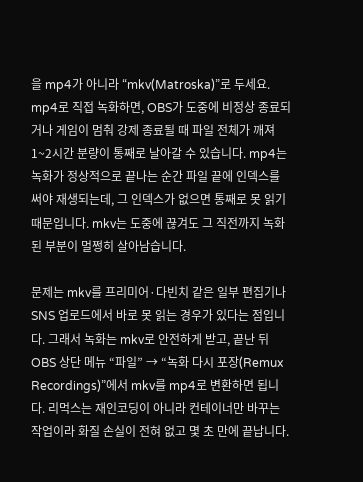을 mp4가 아니라 “mkv(Matroska)”로 두세요. mp4로 직접 녹화하면, OBS가 도중에 비정상 종료되거나 게임이 멈춰 강제 종료될 때 파일 전체가 깨져 1~2시간 분량이 통째로 날아갈 수 있습니다. mp4는 녹화가 정상적으로 끝나는 순간 파일 끝에 인덱스를 써야 재생되는데, 그 인덱스가 없으면 통째로 못 읽기 때문입니다. mkv는 도중에 끊겨도 그 직전까지 녹화된 부분이 멀쩡히 살아남습니다.

문제는 mkv를 프리미어·다빈치 같은 일부 편집기나 SNS 업로드에서 바로 못 읽는 경우가 있다는 점입니다. 그래서 녹화는 mkv로 안전하게 받고, 끝난 뒤 OBS 상단 메뉴 “파일” → “녹화 다시 포장(Remux Recordings)”에서 mkv를 mp4로 변환하면 됩니다. 리먹스는 재인코딩이 아니라 컨테이너만 바꾸는 작업이라 화질 손실이 전혀 없고 몇 초 만에 끝납니다.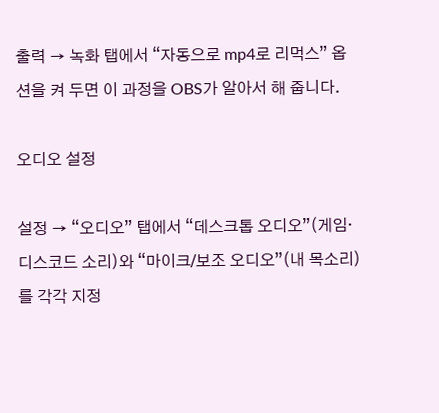출력 → 녹화 탭에서 “자동으로 mp4로 리먹스” 옵션을 켜 두면 이 과정을 OBS가 알아서 해 줍니다.

오디오 설정

설정 → “오디오” 탭에서 “데스크톱 오디오”(게임·디스코드 소리)와 “마이크/보조 오디오”(내 목소리)를 각각 지정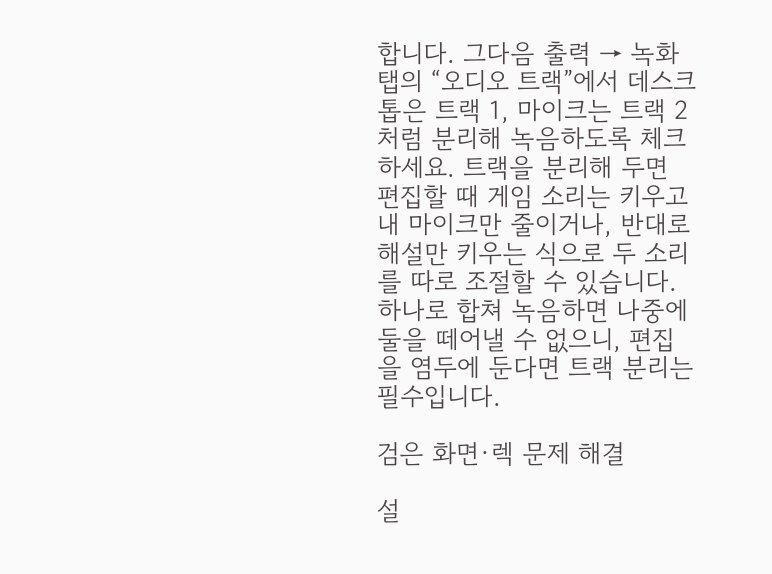합니다. 그다음 출력 → 녹화 탭의 “오디오 트랙”에서 데스크톱은 트랙 1, 마이크는 트랙 2처럼 분리해 녹음하도록 체크하세요. 트랙을 분리해 두면 편집할 때 게임 소리는 키우고 내 마이크만 줄이거나, 반대로 해설만 키우는 식으로 두 소리를 따로 조절할 수 있습니다. 하나로 합쳐 녹음하면 나중에 둘을 떼어낼 수 없으니, 편집을 염두에 둔다면 트랙 분리는 필수입니다.

검은 화면·렉 문제 해결

설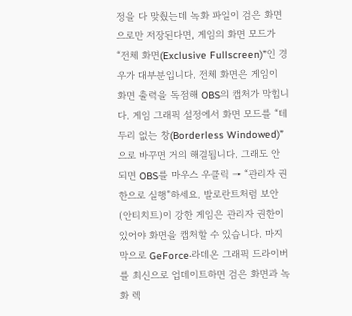정을 다 맞췄는데 녹화 파일이 검은 화면으로만 저장된다면, 게임의 화면 모드가 “전체 화면(Exclusive Fullscreen)”인 경우가 대부분입니다. 전체 화면은 게임이 화면 출력을 독점해 OBS의 캡처가 막힙니다. 게임 그래픽 설정에서 화면 모드를 “테두리 없는 창(Borderless Windowed)”으로 바꾸면 거의 해결됩니다. 그래도 안 되면 OBS를 마우스 우클릭 → “관리자 권한으로 실행”하세요. 발로란트처럼 보안(안티치트)이 강한 게임은 관리자 권한이 있어야 화면을 캡처할 수 있습니다. 마지막으로 GeForce·라데온 그래픽 드라이버를 최신으로 업데이트하면 검은 화면과 녹화 렉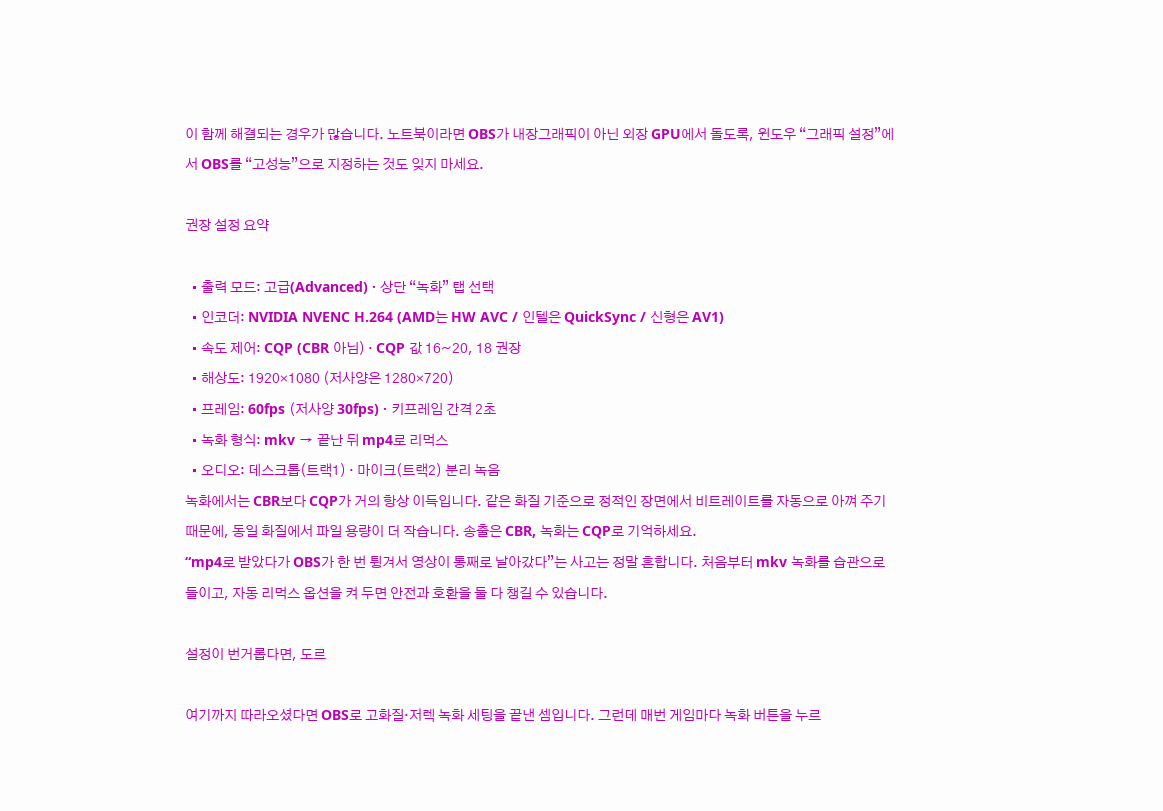이 함께 해결되는 경우가 많습니다. 노트북이라면 OBS가 내장그래픽이 아닌 외장 GPU에서 돌도록, 윈도우 “그래픽 설정”에서 OBS를 “고성능”으로 지정하는 것도 잊지 마세요.

권장 설정 요약

  • 출력 모드: 고급(Advanced) · 상단 “녹화” 탭 선택
  • 인코더: NVIDIA NVENC H.264 (AMD는 HW AVC / 인텔은 QuickSync / 신형은 AV1)
  • 속도 제어: CQP (CBR 아님) · CQP 값 16~20, 18 권장
  • 해상도: 1920×1080 (저사양은 1280×720)
  • 프레임: 60fps (저사양 30fps) · 키프레임 간격 2초
  • 녹화 형식: mkv → 끝난 뒤 mp4로 리먹스
  • 오디오: 데스크톱(트랙1) · 마이크(트랙2) 분리 녹음
녹화에서는 CBR보다 CQP가 거의 항상 이득입니다. 같은 화질 기준으로 정적인 장면에서 비트레이트를 자동으로 아껴 주기 때문에, 동일 화질에서 파일 용량이 더 작습니다. 송출은 CBR, 녹화는 CQP로 기억하세요.
“mp4로 받았다가 OBS가 한 번 튕겨서 영상이 통째로 날아갔다”는 사고는 정말 흔합니다. 처음부터 mkv 녹화를 습관으로 들이고, 자동 리먹스 옵션을 켜 두면 안전과 호환을 둘 다 챙길 수 있습니다.

설정이 번거롭다면, 도르

여기까지 따라오셨다면 OBS로 고화질·저렉 녹화 세팅을 끝낸 셈입니다. 그런데 매번 게임마다 녹화 버튼을 누르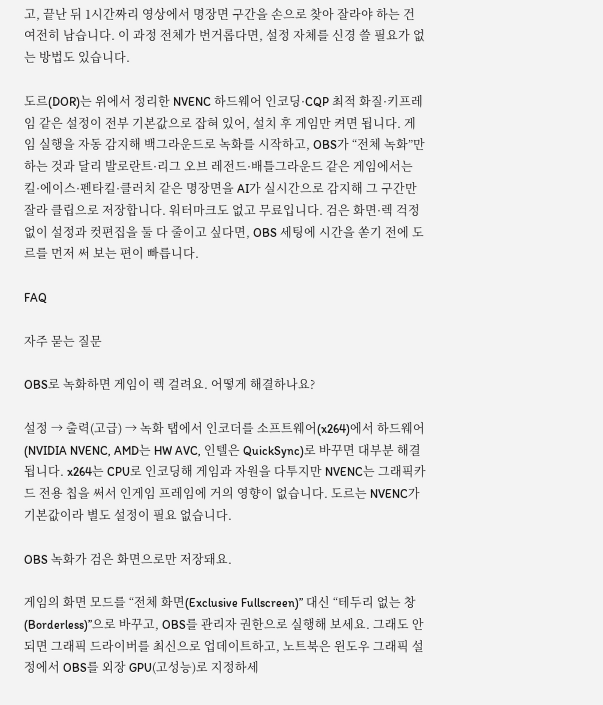고, 끝난 뒤 1시간짜리 영상에서 명장면 구간을 손으로 찾아 잘라야 하는 건 여전히 남습니다. 이 과정 전체가 번거롭다면, 설정 자체를 신경 쓸 필요가 없는 방법도 있습니다.

도르(DOR)는 위에서 정리한 NVENC 하드웨어 인코딩·CQP 최적 화질·키프레임 같은 설정이 전부 기본값으로 잡혀 있어, 설치 후 게임만 켜면 됩니다. 게임 실행을 자동 감지해 백그라운드로 녹화를 시작하고, OBS가 “전체 녹화”만 하는 것과 달리 발로란트·리그 오브 레전드·배틀그라운드 같은 게임에서는 킬·에이스·펜타킬·클러치 같은 명장면을 AI가 실시간으로 감지해 그 구간만 잘라 클립으로 저장합니다. 워터마크도 없고 무료입니다. 검은 화면·렉 걱정 없이 설정과 컷편집을 둘 다 줄이고 싶다면, OBS 세팅에 시간을 쏟기 전에 도르를 먼저 써 보는 편이 빠릅니다.

FAQ

자주 묻는 질문

OBS로 녹화하면 게임이 렉 걸려요. 어떻게 해결하나요?

설정 → 출력(고급) → 녹화 탭에서 인코더를 소프트웨어(x264)에서 하드웨어(NVIDIA NVENC, AMD는 HW AVC, 인텔은 QuickSync)로 바꾸면 대부분 해결됩니다. x264는 CPU로 인코딩해 게임과 자원을 다투지만 NVENC는 그래픽카드 전용 칩을 써서 인게임 프레임에 거의 영향이 없습니다. 도르는 NVENC가 기본값이라 별도 설정이 필요 없습니다.

OBS 녹화가 검은 화면으로만 저장돼요.

게임의 화면 모드를 “전체 화면(Exclusive Fullscreen)” 대신 “테두리 없는 창(Borderless)”으로 바꾸고, OBS를 관리자 권한으로 실행해 보세요. 그래도 안 되면 그래픽 드라이버를 최신으로 업데이트하고, 노트북은 윈도우 그래픽 설정에서 OBS를 외장 GPU(고성능)로 지정하세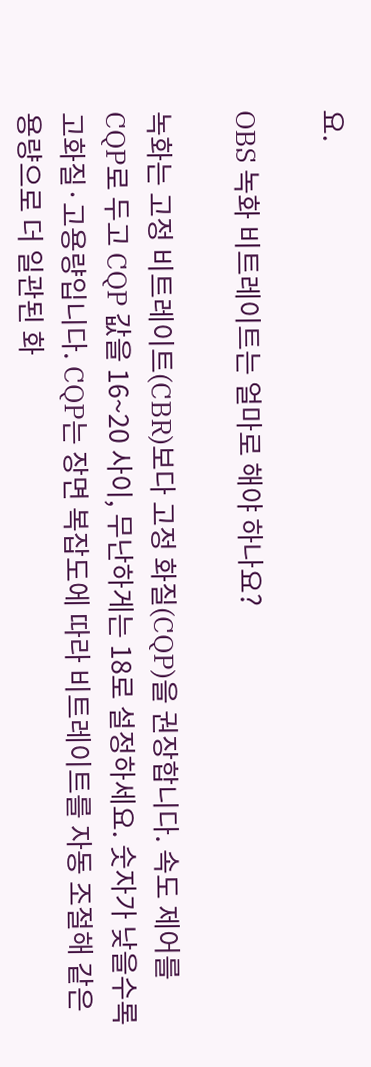요.

OBS 녹화 비트레이트는 얼마로 해야 하나요?

녹화는 고정 비트레이트(CBR)보다 고정 화질(CQP)을 권장합니다. 속도 제어를 CQP로 두고 CQP 값을 16~20 사이, 무난하게는 18로 설정하세요. 숫자가 낮을수록 고화질·고용량입니다. CQP는 장면 복잡도에 따라 비트레이트를 자동 조절해 같은 용량으로 더 일관된 화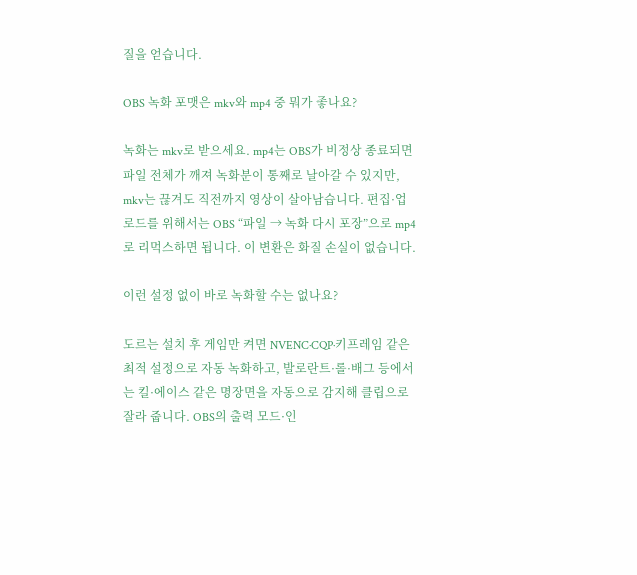질을 얻습니다.

OBS 녹화 포맷은 mkv와 mp4 중 뭐가 좋나요?

녹화는 mkv로 받으세요. mp4는 OBS가 비정상 종료되면 파일 전체가 깨져 녹화분이 통째로 날아갈 수 있지만, mkv는 끊겨도 직전까지 영상이 살아남습니다. 편집·업로드를 위해서는 OBS “파일 → 녹화 다시 포장”으로 mp4로 리먹스하면 됩니다. 이 변환은 화질 손실이 없습니다.

이런 설정 없이 바로 녹화할 수는 없나요?

도르는 설치 후 게임만 켜면 NVENC·CQP·키프레임 같은 최적 설정으로 자동 녹화하고, 발로란트·롤·배그 등에서는 킬·에이스 같은 명장면을 자동으로 감지해 클립으로 잘라 줍니다. OBS의 출력 모드·인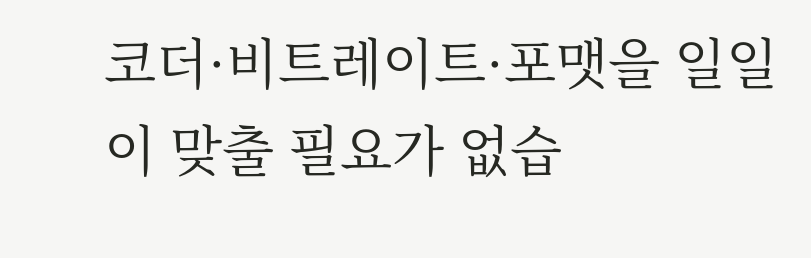코더·비트레이트·포맷을 일일이 맞출 필요가 없습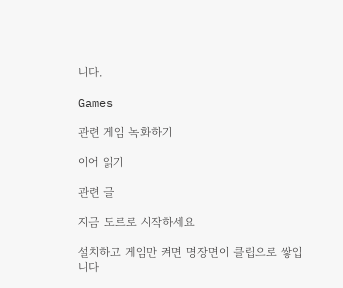니다.

Games

관련 게임 녹화하기

이어 읽기

관련 글

지금 도르로 시작하세요

설치하고 게임만 켜면 명장면이 클립으로 쌓입니다